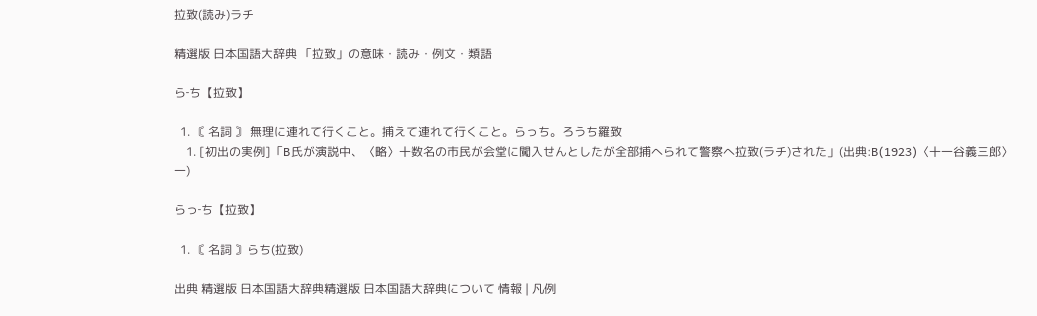拉致(読み)ラチ

精選版 日本国語大辞典 「拉致」の意味・読み・例文・類語

ら‐ち【拉致】

  1. 〘 名詞 〙 無理に連れて行くこと。捕えて連れて行くこと。らっち。ろうち羅致
    1. [初出の実例]「B氏が演説中、〈略〉十数名の市民が会堂に闖入せんとしたが全部捕へられて警察へ拉致(ラチ)された」(出典:B(1923)〈十一谷義三郎〉一)

らっ‐ち【拉致】

  1. 〘 名詞 〙らち(拉致)

出典 精選版 日本国語大辞典精選版 日本国語大辞典について 情報 | 凡例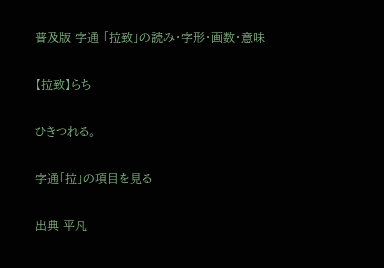普及版 字通 「拉致」の読み・字形・画数・意味

【拉致】らち

ひきつれる。

字通「拉」の項目を見る

出典 平凡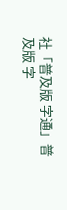社「普及版 字通」普及版 字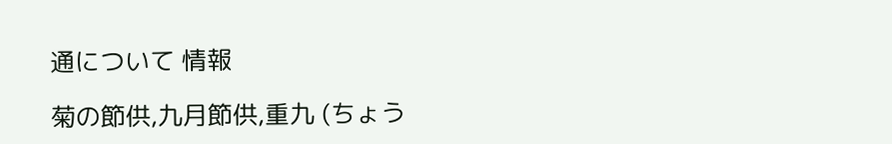通について 情報

菊の節供,九月節供,重九 (ちょう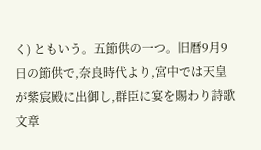く) ともいう。五節供の一つ。旧暦9月9日の節供で,奈良時代より,宮中では天皇が紫宸殿に出御し,群臣に宴を賜わり詩歌文章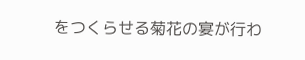をつくらせる菊花の宴が行わ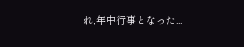れ,年中行事となった...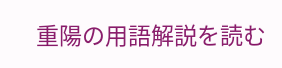重陽の用語解説を読む